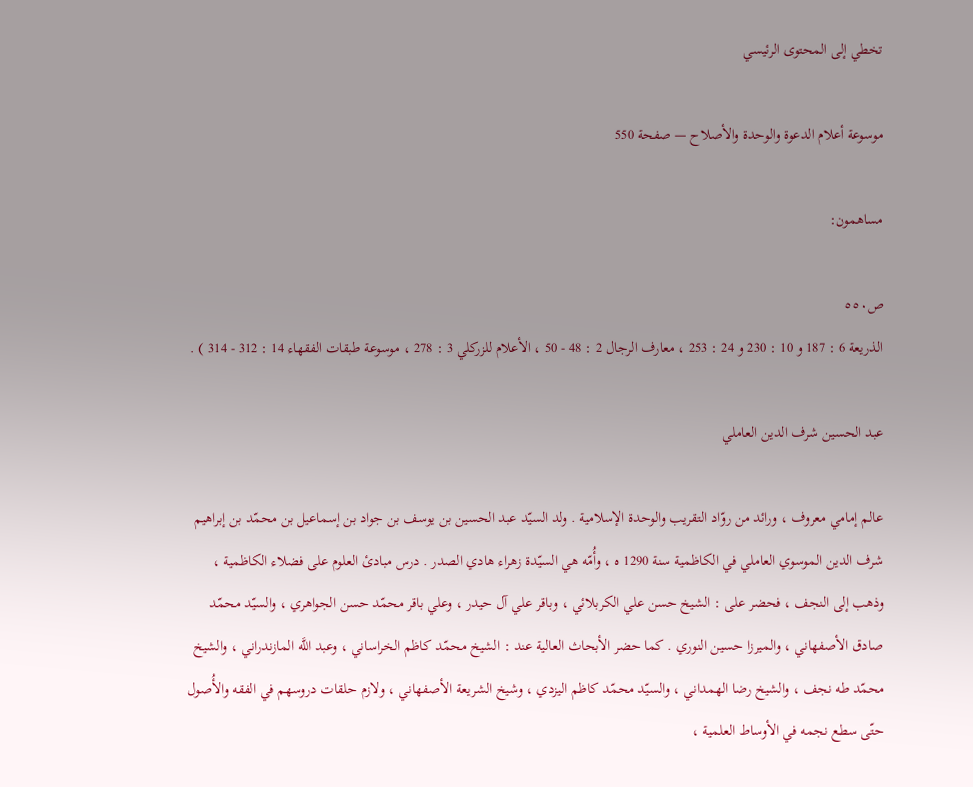تخطي إلى المحتوى الرئيسي

موسوعة أعلام الدعوة والوحدة والأصلاح — صفحة 550

مساهمون:

ص٥٥٠
الذريعة 6 : 187 و 10 : 230 و 24 : 253 ، معارف الرجال 2 : 48 - 50 ، الأعلام للزركلي 3 : 278 ، موسوعة طبقات الفقهاء 14 : 312 - 314 ) .

عبد الحسين شرف الدين العاملي

عالم إمامي معروف ، ورائد من روّاد التقريب والوحدة الإسلامية . ولد السيّد عبد الحسين بن يوسف بن جواد بن إسماعيل بن محمّد بن إبراهيم شرف الدين الموسوي العاملي في الكاظمية سنة 1290 ه ، وأُمّه هي السيّدة زهراء هادي الصدر . درس مبادئ العلوم على فضلاء الكاظمية ، وذهب إلى النجف ، فحضر على : الشيخ حسن علي الكربلائي ، وباقر علي آل حيدر ، وعلي باقر محمّد حسن الجواهري ، والسيّد محمّد صادق الأصفهاني ، والميرزا حسين النوري . كما حضر الأبحاث العالية عند : الشيخ محمّد كاظم الخراساني ، وعبد اللَّه المازندراني ، والشيخ محمّد طه نجف ، والشيخ رضا الهمداني ، والسيّد محمّد كاظم اليزدي ، وشيخ الشريعة الأصفهاني ، ولازم حلقات دروسهم في الفقه والأُصول حتّى سطع نجمه في الأوساط العلمية ،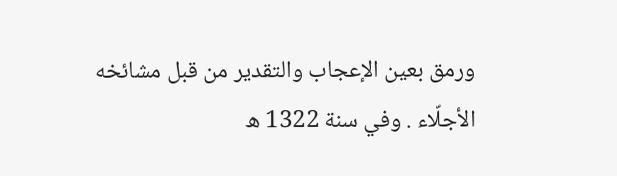ورمق بعين الإعجاب والتقدير من قبل مشائخه الأجلّاء . وفي سنة 1322 ه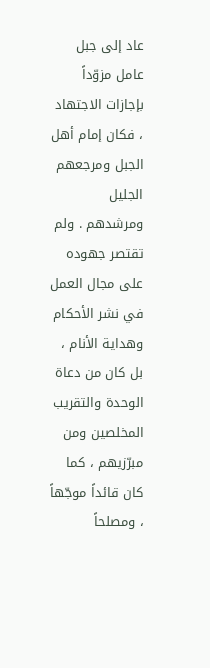عاد إلى جبل عامل مزوّداً بإجازات الاجتهاد ، فكان إمام أهل الجبل ومرجعهم الجليل ومرشدهم . ولم تقتصر جهوده على مجال العمل في نشر الأحكام وهداية الأنام ، بل كان من دعاة الوحدة والتقريب المخلصين ومن مبرّزيهم ، كما كان قائداً موجّهاً ، ومصلحاً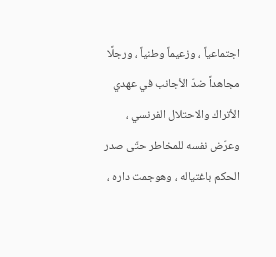اجتماعياً ، وزعيماً وطنياً ، ورجلًا مجاهداً ضدّ الأجانب في عهدي الأتراك والاحتلال الفرنسي ، وعرّض نفسه للمخاطر حتّى صدر الحكم باغتياله ، وهوجمت داره ،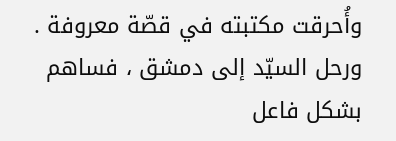وأُحرقت مكتبته في قصّة معروفة . ورحل السيّد إلى دمشق ، فساهم بشكل فاعل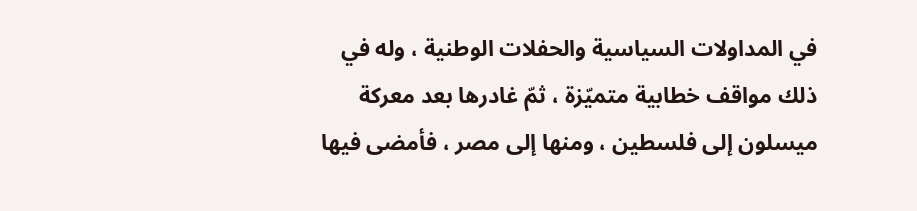في المداولات السياسية والحفلات الوطنية ، وله في ذلك مواقف خطابية متميّزة ، ثمّ غادرها بعد معركة ميسلون إلى فلسطين ، ومنها إلى مصر ، فأمضى فيها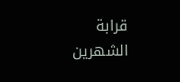قرابة الشهرين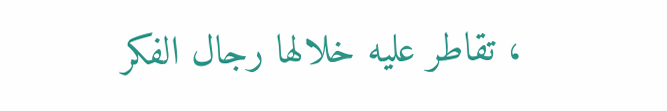، تقاطر عليه خلالها رجال الفكر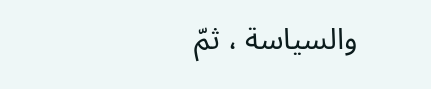والسياسة ، ثمّ